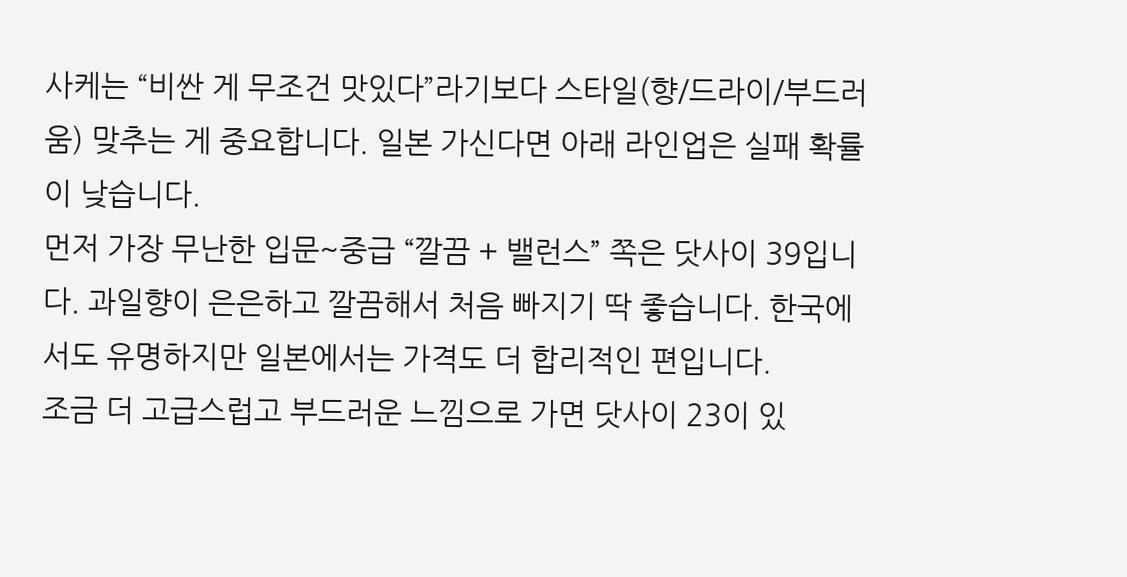사케는 “비싼 게 무조건 맛있다”라기보다 스타일(향/드라이/부드러움) 맞추는 게 중요합니다. 일본 가신다면 아래 라인업은 실패 확률이 낮습니다.
먼저 가장 무난한 입문~중급 “깔끔 + 밸런스” 쪽은 닷사이 39입니다. 과일향이 은은하고 깔끔해서 처음 빠지기 딱 좋습니다. 한국에서도 유명하지만 일본에서는 가격도 더 합리적인 편입니다.
조금 더 고급스럽고 부드러운 느낌으로 가면 닷사이 23이 있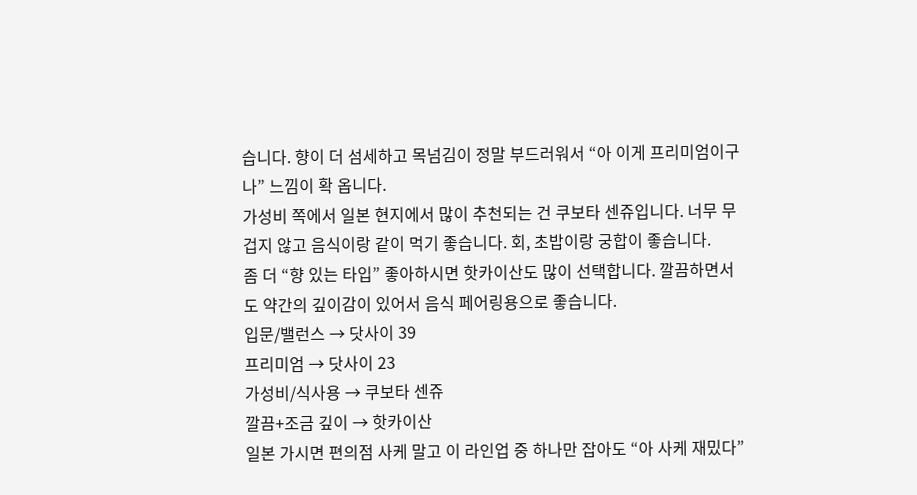습니다. 향이 더 섬세하고 목넘김이 정말 부드러워서 “아 이게 프리미엄이구나” 느낌이 확 옵니다.
가성비 쪽에서 일본 현지에서 많이 추천되는 건 쿠보타 센쥬입니다. 너무 무겁지 않고 음식이랑 같이 먹기 좋습니다. 회, 초밥이랑 궁합이 좋습니다.
좀 더 “향 있는 타입” 좋아하시면 핫카이산도 많이 선택합니다. 깔끔하면서도 약간의 깊이감이 있어서 음식 페어링용으로 좋습니다.
입문/밸런스 → 닷사이 39
프리미엄 → 닷사이 23
가성비/식사용 → 쿠보타 센쥬
깔끔+조금 깊이 → 핫카이산
일본 가시면 편의점 사케 말고 이 라인업 중 하나만 잡아도 “아 사케 재밌다”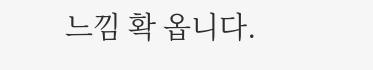느낌 확 옵니다.